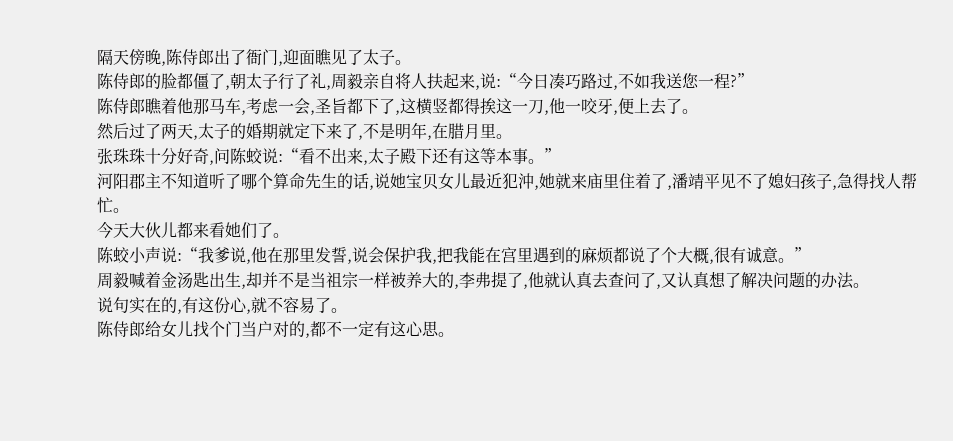隔天傍晚,陈侍郎出了衙门,迎面瞧见了太子。
陈侍郎的脸都僵了,朝太子行了礼,周毅亲自将人扶起来,说:“今日凑巧路过,不如我送您一程?”
陈侍郎瞧着他那马车,考虑一会,圣旨都下了,这横竖都得挨这一刀,他一咬牙,便上去了。
然后过了两天,太子的婚期就定下来了,不是明年,在腊月里。
张珠珠十分好奇,问陈蛟说:“看不出来,太子殿下还有这等本事。”
河阳郡主不知道听了哪个算命先生的话,说她宝贝女儿最近犯沖,她就来庙里住着了,潘靖平见不了媳妇孩子,急得找人帮忙。
今天大伙儿都来看她们了。
陈蛟小声说:“我爹说,他在那里发誓,说会保护我,把我能在宫里遇到的麻烦都说了个大概,很有诚意。”
周毅喊着金汤匙出生,却并不是当祖宗一样被养大的,李弗提了,他就认真去查问了,又认真想了解决问题的办法。
说句实在的,有这份心,就不容易了。
陈侍郎给女儿找个门当户对的,都不一定有这心思。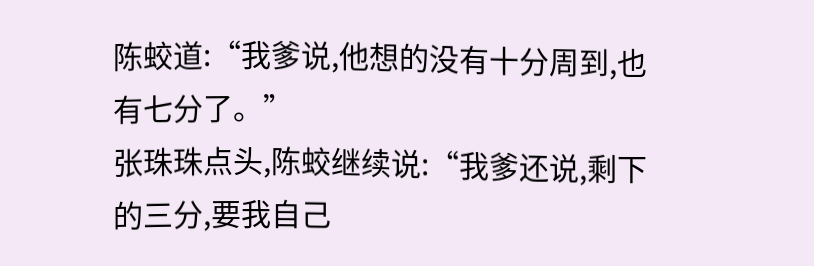陈蛟道:“我爹说,他想的没有十分周到,也有七分了。”
张珠珠点头,陈蛟继续说:“我爹还说,剩下的三分,要我自己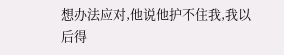想办法应对,他说他护不住我,我以后得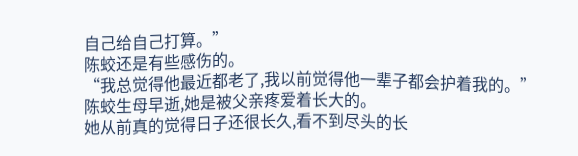自己给自己打算。”
陈蛟还是有些感伤的。
“我总觉得他最近都老了,我以前觉得他一辈子都会护着我的。”
陈蛟生母早逝,她是被父亲疼爱着长大的。
她从前真的觉得日子还很长久,看不到尽头的长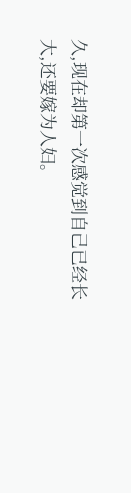久,现在却第一次感觉到自己已经长大,还要嫁为人妇。